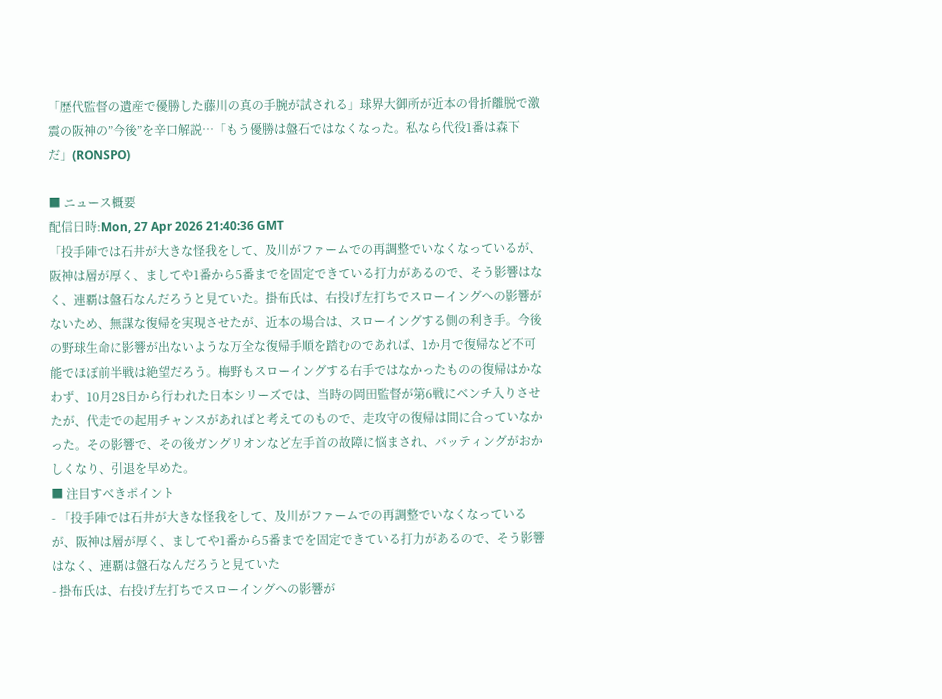「歴代監督の遺産で優勝した藤川の真の手腕が試される」球界大御所が近本の骨折離脱で激震の阪神の”今後”を辛口解説…「もう優勝は盤石ではなくなった。私なら代役1番は森下だ」(RONSPO)

■ ニュース概要
配信日時:Mon, 27 Apr 2026 21:40:36 GMT
「投手陣では石井が大きな怪我をして、及川がファームでの再調整でいなくなっているが、阪神は層が厚く、ましてや1番から5番までを固定できている打力があるので、そう影響はなく、連覇は盤石なんだろうと見ていた。掛布氏は、右投げ左打ちでスローイングへの影響がないため、無謀な復帰を実現させたが、近本の場合は、スローイングする側の利き手。今後の野球生命に影響が出ないような万全な復帰手順を踏むのであれば、1か月で復帰など不可能でほぼ前半戦は絶望だろう。梅野もスローイングする右手ではなかったものの復帰はかなわず、10月28日から行われた日本シリーズでは、当時の岡田監督が第6戦にベンチ入りさせたが、代走での起用チャンスがあればと考えてのもので、走攻守の復帰は間に合っていなかった。その影響で、その後ガングリオンなど左手首の故障に悩まされ、バッティングがおかしくなり、引退を早めた。
■ 注目すべきポイント
- 「投手陣では石井が大きな怪我をして、及川がファームでの再調整でいなくなっているが、阪神は層が厚く、ましてや1番から5番までを固定できている打力があるので、そう影響はなく、連覇は盤石なんだろうと見ていた
- 掛布氏は、右投げ左打ちでスローイングへの影響が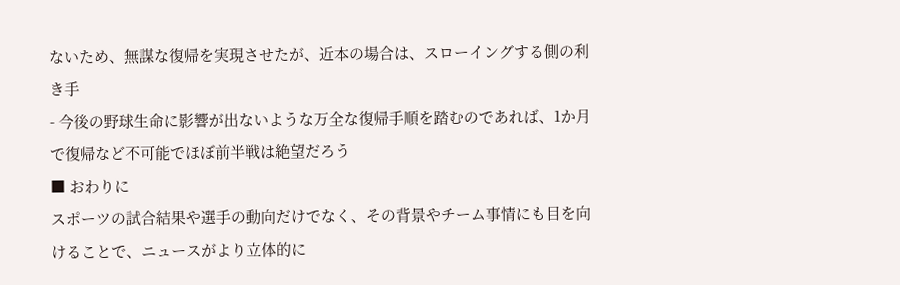ないため、無謀な復帰を実現させたが、近本の場合は、スローイングする側の利き手
- 今後の野球生命に影響が出ないような万全な復帰手順を踏むのであれば、1か月で復帰など不可能でほぼ前半戦は絶望だろう
■ おわりに
スポーツの試合結果や選手の動向だけでなく、その背景やチーム事情にも目を向けることで、ニュースがより立体的に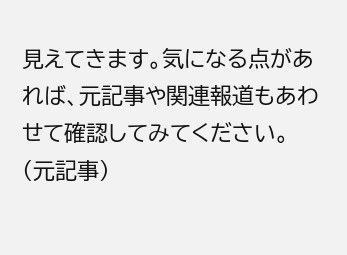見えてきます。気になる点があれば、元記事や関連報道もあわせて確認してみてください。
(元記事)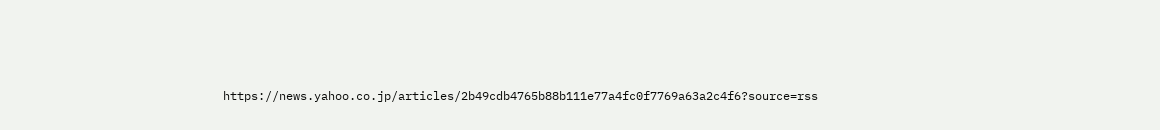https://news.yahoo.co.jp/articles/2b49cdb4765b88b111e77a4fc0f7769a63a2c4f6?source=rss